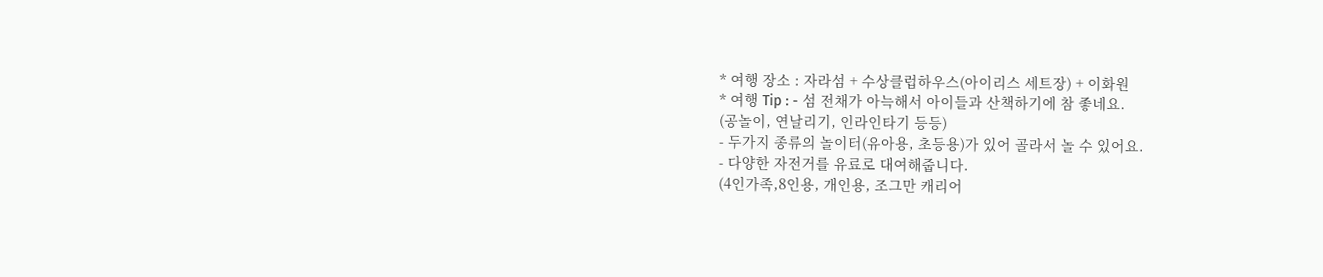* 여행 장소 : 자라섬 + 수상클럽하우스(아이리스 세트장) + 이화원
* 여행 Tip : - 섬 전채가 아늑해서 아이들과 산책하기에 참 좋네요.
(공놀이, 연날리기, 인라인타기 등등)
- 두가지 종류의 놀이터(유아용, 초등용)가 있어 골라서 놀 수 있어요.
- 다양한 자전거를 유료로 대여해줍니다.
(4인가족,8인용, 개인용, 조그만 캐리어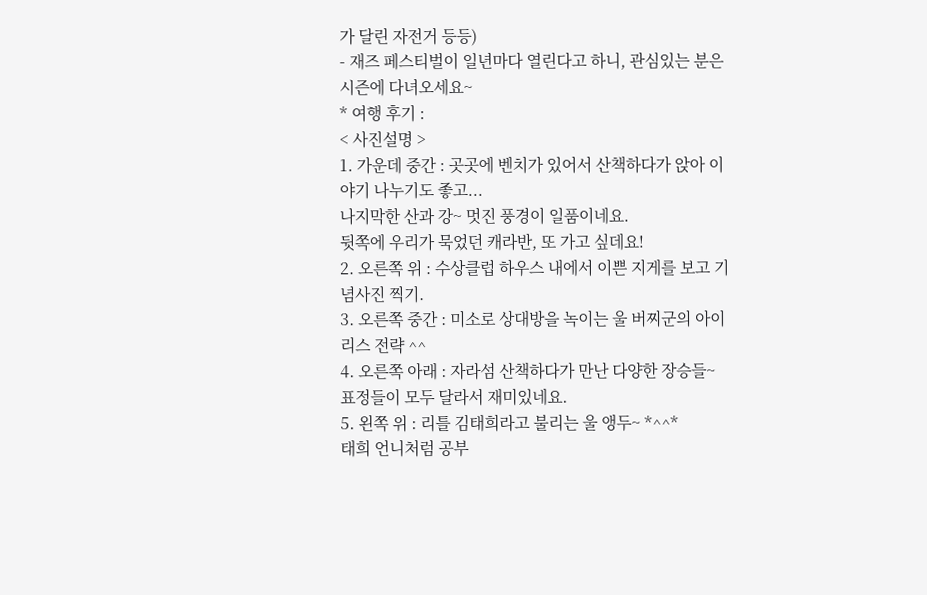가 달린 자전거 등등)
- 재즈 페스티벌이 일년마다 열린다고 하니, 관심있는 분은 시즌에 다녀오세요~
* 여행 후기 :
< 사진설명 >
1. 가운데 중간 : 곳곳에 벤치가 있어서 산책하다가 앉아 이야기 나누기도 좋고...
나지막한 산과 강~ 멋진 풍경이 일품이네요.
뒷쪽에 우리가 묵었던 캐라반, 또 가고 싶데요!
2. 오른쪽 위 : 수상클럽 하우스 내에서 이쁜 지게를 보고 기념사진 찍기.
3. 오른쪽 중간 : 미소로 상대방을 녹이는 울 버찌군의 아이리스 전략 ^^
4. 오른쪽 아래 : 자라섬 산책하다가 만난 다양한 장승들~
표정들이 모두 달라서 재미있네요.
5. 왼쪽 위 : 리틀 김태희라고 불리는 울 앵두~ *^^*
태희 언니처럼 공부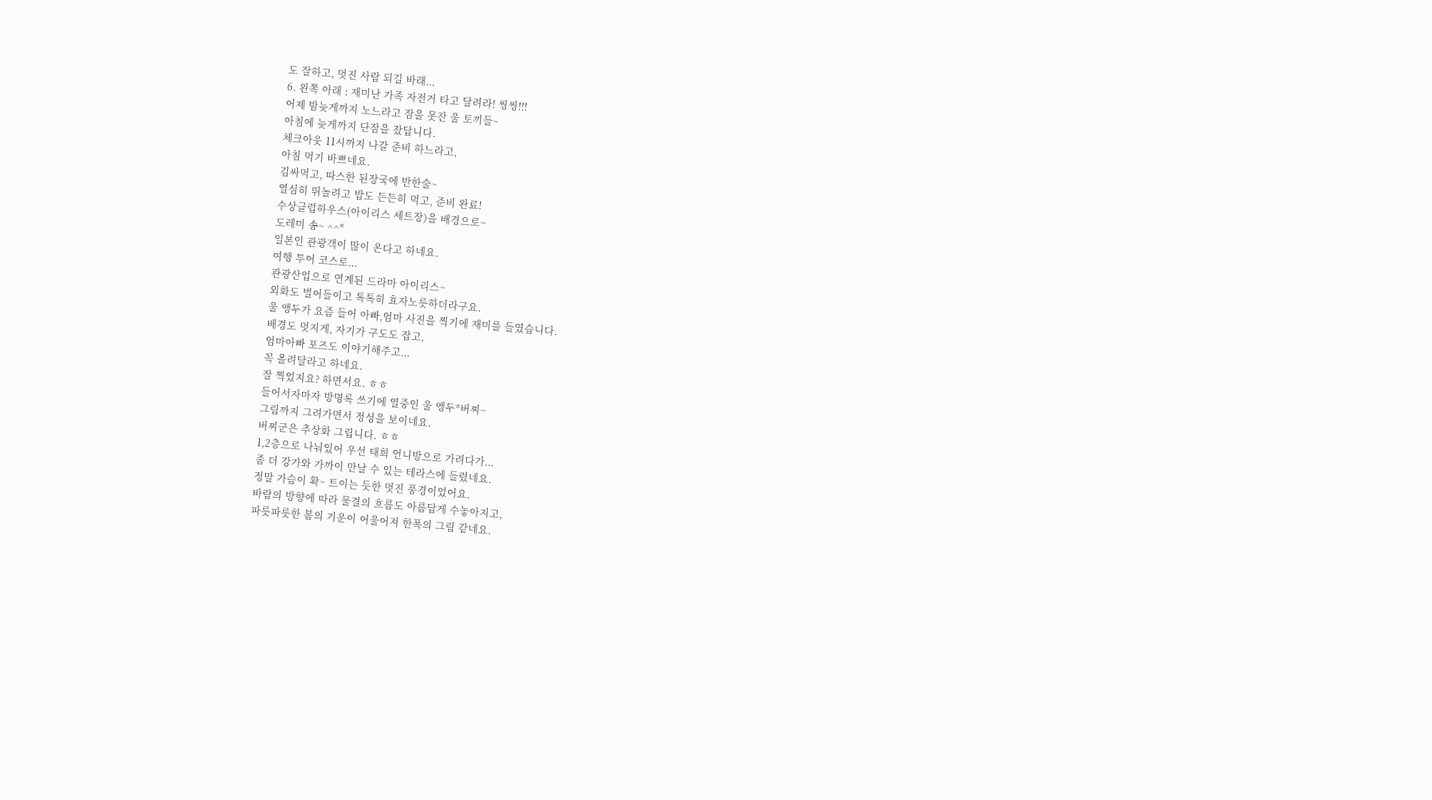도 잘하고, 멋진 사람 되길 바래...
6. 왼쪽 아래 : 재미난 가족 자전거 타고 달려라! 씽씽!!!
어제 밤늦게까지 노느라고 잠을 못잔 울 토끼들~
아침에 늦게까지 단잠을 잤답니다.
체크아웃 11시까지 나갈 준비 하느라고,
아침 먹기 바쁘네요.
김싸먹고, 따스한 된장국에 반한술~
열심히 뛰놀려고 밥도 든든히 먹고, 준비 완료!
수상클럽하우스(아이리스 세트장)을 배경으로~
도레미 송~ ^^*
일본인 관광객이 많이 온다고 하네요.
여행 투어 코스로...
관광산업으로 연계된 드라마 아이리스~
외화도 벌어들이고 톡톡히 효자노릇하더라구요.
울 앵두가 요즘 들어 아빠,엄마 사진을 찍기에 재미를 들였습니다.
배경도 멋지게, 자기가 구도도 잡고,
엄마아빠 포즈도 이야기해주고...
꼭 올려달라고 하네요.
잘 찍었지요? 하면서요. ㅎㅎ
들어서자마자 방명록 쓰기에 열중인 울 앵두*버찌~
그림까지 그려가면서 정성을 보이네요.
버찌군은 추상화 그립니다. ㅎㅎ
1,2층으로 나눠있어 우선 태희 언니방으로 가려다가...
좀 더 강가와 가까이 만날 수 있는 테라스에 들렸네요.
정말 가슴이 확~ 트이는 듯한 멋진 풍경이었어요.
바람의 방향에 따라 물결의 흐름도 아름답게 수놓아지고,
파릇파릇한 봄의 기운이 어울어져 한폭의 그림 같네요.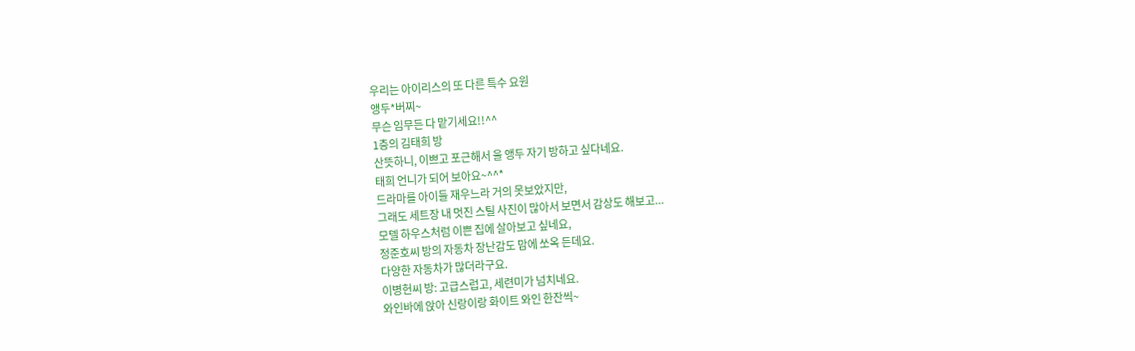우리는 아이리스의 또 다른 특수 요원
앵두*버찌~
무슨 임무든 다 맡기세요!!^^
1층의 김태희 방
산뜻하니, 이쁘고 포근해서 울 앵두 자기 방하고 싶다네요.
태희 언니가 되어 보아요~^^*
드라마를 아이들 재우느라 거의 못보았지만,
그래도 세트장 내 멋진 스틸 사진이 많아서 보면서 감상도 해보고...
모델 하우스처럼 이쁜 집에 살아보고 싶네요,
정준호씨 방의 자동차 장난감도 맘에 쏘옥 든데요.
다양한 자동차가 많더라구요.
이병헌씨 방: 고급스럽고, 세련미가 넘치네요.
와인바에 앉아 신랑이랑 화이트 와인 한잔씩~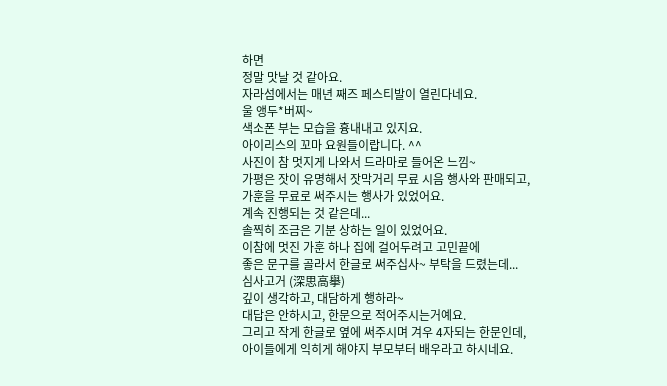하면
정말 맛날 것 같아요.
자라섬에서는 매년 째즈 페스티발이 열린다네요.
울 앵두*버찌~
색소폰 부는 모습을 흉내내고 있지요.
아이리스의 꼬마 요원들이랍니다. ^^
사진이 참 멋지게 나와서 드라마로 들어온 느낌~
가평은 잣이 유명해서 잣막거리 무료 시음 행사와 판매되고,
가훈을 무료로 써주시는 행사가 있었어요.
계속 진행되는 것 같은데...
솔찍히 조금은 기분 상하는 일이 있었어요.
이참에 멋진 가훈 하나 집에 걸어두려고 고민끝에
좋은 문구를 골라서 한글로 써주십사~ 부탁을 드렸는데...
심사고거 (深思高擧)
깊이 생각하고, 대담하게 행하라~
대답은 안하시고, 한문으로 적어주시는거예요.
그리고 작게 한글로 옆에 써주시며 겨우 4자되는 한문인데,
아이들에게 익히게 해야지 부모부터 배우라고 하시네요.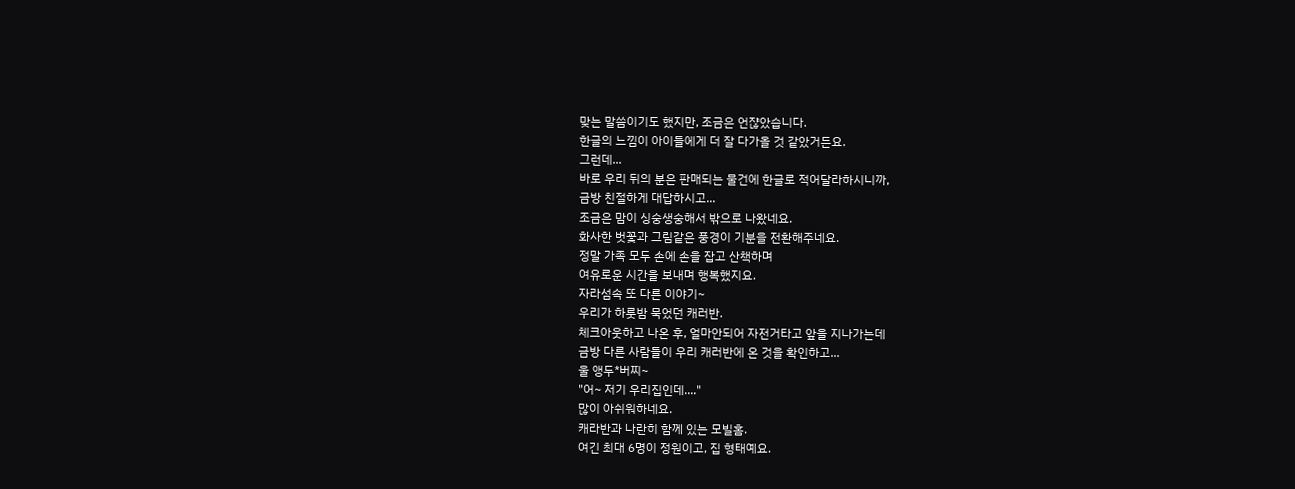맞는 말씀이기도 했지만, 조금은 언쟎았습니다.
한글의 느낌이 아이들에게 더 잘 다가올 것 같았거든요.
그런데...
바로 우리 뒤의 분은 판매되는 물건에 한글로 적어달라하시니까,
금방 친절하게 대답하시고...
조금은 맘이 싱숭생숭해서 밖으로 나왔네요.
화사한 벗꽃과 그림같은 풍경이 기분을 전환해주네요.
정말 가족 모두 손에 손을 잡고 산책하며
여유로운 시간을 보내며 행복했지요.
자라섬속 또 다른 이야기~
우리가 하룻밤 묵었던 캐러반.
체크아웃하고 나온 후, 얼마안되어 자전거타고 앞을 지나가는데
금방 다른 사람들이 우리 캐러반에 온 것을 확인하고...
울 앵두*버찌~
"어~ 저기 우리집인데...."
많이 아쉬워하네요.
캐라반과 나란히 함께 있는 모빌홈.
여긴 최대 6명이 정원이고, 집 형태예요.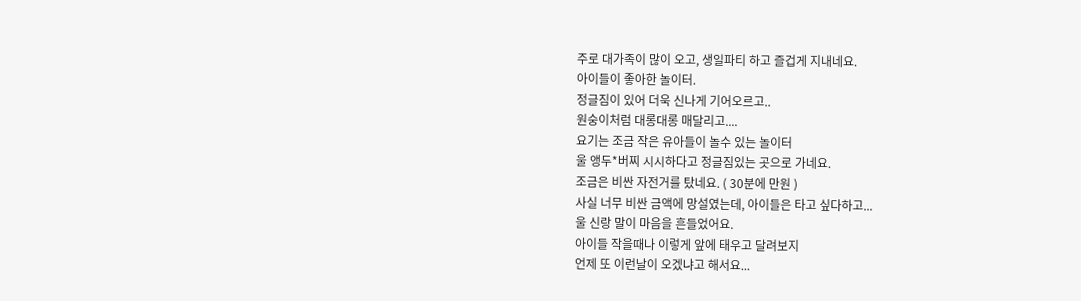주로 대가족이 많이 오고, 생일파티 하고 즐겁게 지내네요.
아이들이 좋아한 놀이터.
정글짐이 있어 더욱 신나게 기어오르고..
원숭이처럼 대롱대롱 매달리고....
요기는 조금 작은 유아들이 놀수 있는 놀이터
울 앵두*버찌 시시하다고 정글짐있는 곳으로 가네요.
조금은 비싼 자전거를 탔네요. ( 30분에 만원 )
사실 너무 비싼 금액에 망설였는데, 아이들은 타고 싶다하고...
울 신랑 말이 마음을 흔들었어요.
아이들 작을때나 이렇게 앞에 태우고 달려보지
언제 또 이런날이 오겠냐고 해서요...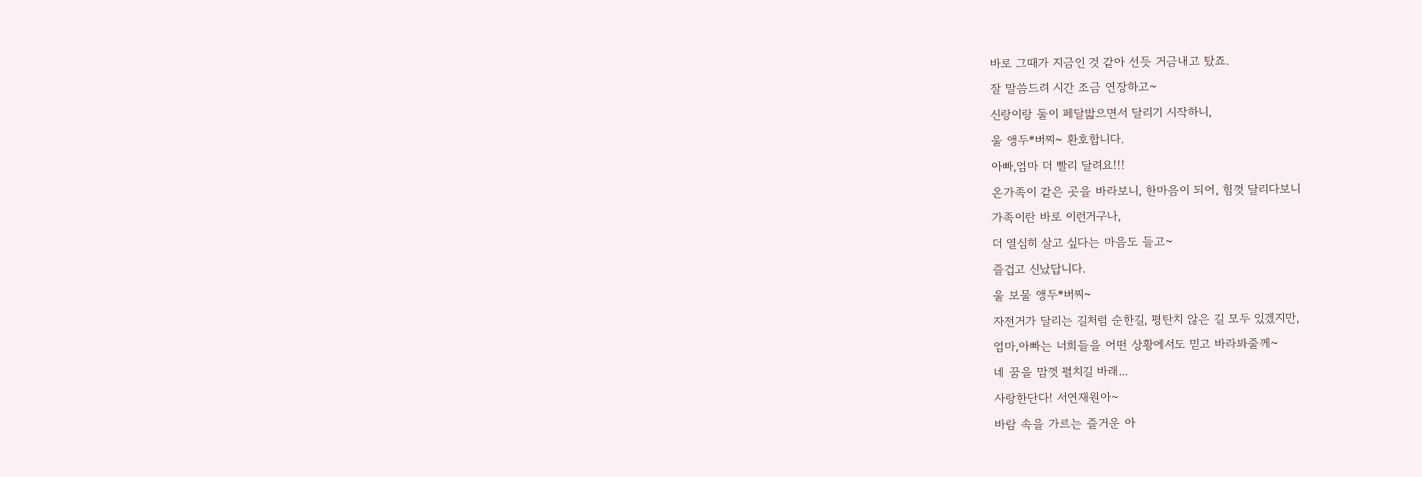바로 그때가 지금인 것 같아 선듯 거금내고 탔죠.
잘 말씀드려 시간 조금 연장하고~
신랑이랑 둘이 페달밟으면서 달리기 시작하니,
울 앵두*버찌~ 환호합니다.
아빠,엄마 더 빨리 달려요!!!
온가족이 같은 곳을 바라보니, 한마음이 되어, 힘껏 달리다보니
가족이란 바로 이런거구나,
더 열심히 살고 싶다는 마음도 들고~
즐겁고 신났답니다.
울 보물 앵두*버찌~
자전거가 달리는 길처럼 순한길, 평탄치 않은 길 모두 있겠지만,
엄마,아빠는 너희들을 어떤 상황에서도 믿고 바라봐줄께~
네 꿈을 맘껏 펼치길 바래...
사랑한단다! 서연재원아~
바람 속을 가르는 즐거운 아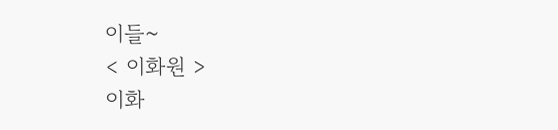이들~
< 이화원 >
이화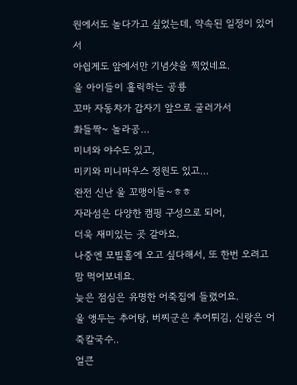원에서도 놀다가고 싶었는데, 약속된 일정이 있어서
아쉽게도 앞에서만 기념샷을 찍었네요.
울 아이들이 홀릭하는 공룡
꼬마 자동차가 갑자기 앞으로 굴러가서
화들짝~ 놀라공...
미녀와 야수도 있고,
미키와 미니마우스 정원도 있고...
완전 신난 울 꼬맹이들~ㅎㅎ
자라섬은 다양한 캠핑 구성으로 되어,
더욱 재미있는 곳 같아요.
나중엔 모빌홈에 오고 싶다해서, 또 한번 오려고 맘 먹어보네요.
늦은 점심은 유명한 어죽집에 들렸어요.
울 앵두는 추어탕, 버찌군은 추어튀김, 신랑은 어죽칼국수..
얼큰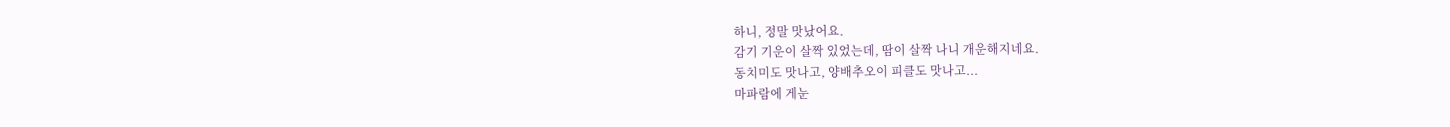하니, 정말 맛났어요.
감기 기운이 살짝 있었는데, 땀이 살짝 나니 개운해지네요.
동치미도 맛나고, 양배추오이 피클도 맛나고...
마파람에 게눈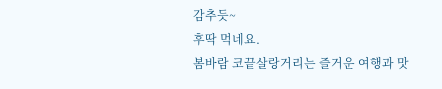감추듯~
후딱 먹네요.
봄바람 코끝살랑거리는 즐거운 여행과 맛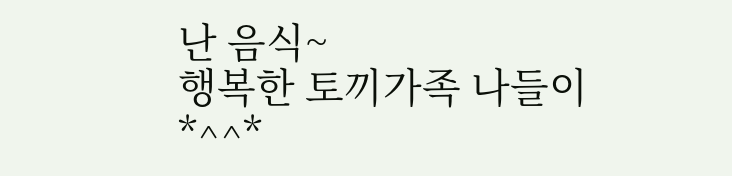난 음식~
행복한 토끼가족 나들이 *^^*